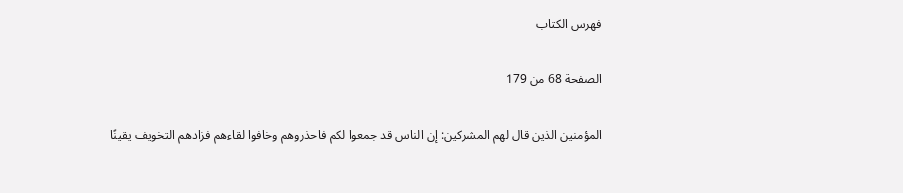فهرس الكتاب

الصفحة 68 من 179

المؤمنين الذين قال لهم المشركين: إن الناس قد جمعوا لكم فاحذروهم وخافوا لقاءهم فزادهم التخويف يقينًا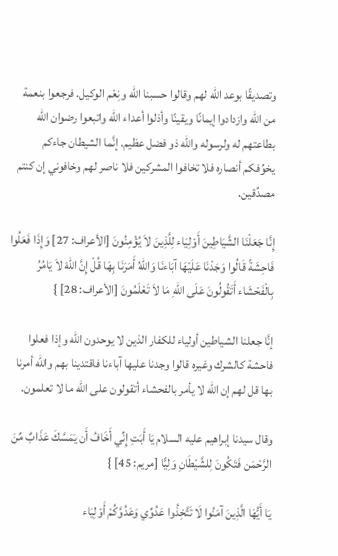وتصديقًا بوعد الله لهم وقالوا حسبنا الله ونِعْم الوكيل. فرجعوا بنعمة من الله وازدادوا إيمانًا ويقينًا وأذلوا أعداء الله واتبعوا رضوان الله بطاعتهم له ولرسوله والله ذو فضل عظيم. إنَّما الشيطان جاءكم يخوِّفكم أنصاره فلا تخافوا المشركين فلا ناصر لهم وخافوني إن كنتم مصدِّقين.

إِنَّا جَعَلْنَا الشَّيَاطِينَ أَوْلِيَاء لِلَّذِينَ لاَ يُؤْمِنُونَ [الأعراف: 27] وَإِذَا فَعَلُوا فَاحِشَةً قَالُوا وَجَدْنَا عَلَيْهَا آبَاءنَا وَاللّهُ أَمَرَنَا بِهَا قُلْ إِنَّ اللّهَ لاَ يَامُرُ بِالْفَحْشَاء أَتَقُولُونَ عَلَى اللّهِ مَا لاَ تَعْلَمُونَ [الأعراف: 28] }

إنَّا جعلنا الشياطين أولياء للكفار الذين لا يوحدون الله وإذا فعلوا فاحشة كالشرك وغيره قالوا وجدنا عليها آباءنا فاقتدينا بهم والله أمرنا بها قل لهم إن الله لا يأمر بالفحشاء أتقولون على الله ما لا تعلمون.

وقال سيدنا إبراهيم عليه السلام يَا أَبَتِ إِنِّي أَخَافُ أَن يَمَسَّكَ عَذَابٌ مِّنَ الرَّحْمَن فَتَكُونَ لِلشَّيْطَانِ وَلِيًّا [مريم: 45] }

يَا أَيُّهَا الَّذِينَ آمَنُوا لَا تَتَّخِذُوا عَدُوِّي وَعَدُوَّكُمْ أَوْلِيَاء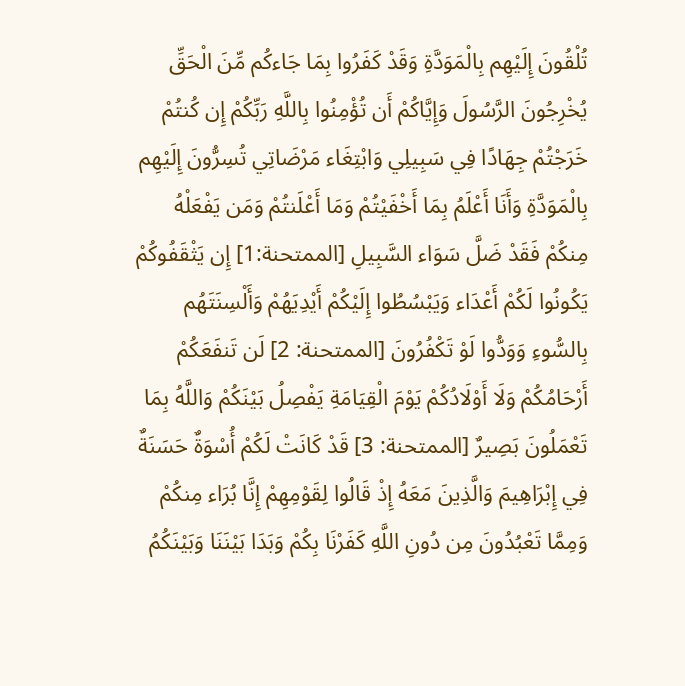تُلْقُونَ إِلَيْهِم بِالْمَوَدَّةِ وَقَدْ كَفَرُوا بِمَا جَاءكُم مِّنَ الْحَقِّ يُخْرِجُونَ الرَّسُولَ وَإِيَّاكُمْ أَن تُؤْمِنُوا بِاللَّهِ رَبِّكُمْ إِن كُنتُمْ خَرَجْتُمْ جِهَادًا فِي سَبِيلِي وَابْتِغَاء مَرْضَاتِي تُسِرُّونَ إِلَيْهِم بِالْمَوَدَّةِ وَأَنَا أَعْلَمُ بِمَا أَخْفَيْتُمْ وَمَا أَعْلَنتُمْ وَمَن يَفْعَلْهُ مِنكُمْ فَقَدْ ضَلَّ سَوَاء السَّبِيلِ [الممتحنة:1] إِن يَثْقَفُوكُمْ يَكُونُوا لَكُمْ أَعْدَاء وَيَبْسُطُوا إِلَيْكُمْ أَيْدِيَهُمْ وَأَلْسِنَتَهُم بِالسُّوءِ وَوَدُّوا لَوْ تَكْفُرُونَ [الممتحنة: 2] لَن تَنفَعَكُمْ أَرْحَامُكُمْ وَلَا أَوْلَادُكُمْ يَوْمَ الْقِيَامَةِ يَفْصِلُ بَيْنَكُمْ وَاللَّهُ بِمَا تَعْمَلُونَ بَصِيرٌ [الممتحنة: 3] قَدْ كَانَتْ لَكُمْ أُسْوَةٌ حَسَنَةٌ فِي إِبْرَاهِيمَ وَالَّذِينَ مَعَهُ إِذْ قَالُوا لِقَوْمِهِمْ إِنَّا بُرَاء مِنكُمْ وَمِمَّا تَعْبُدُونَ مِن دُونِ اللَّهِ كَفَرْنَا بِكُمْ وَبَدَا بَيْنَنَا وَبَيْنَكُمُ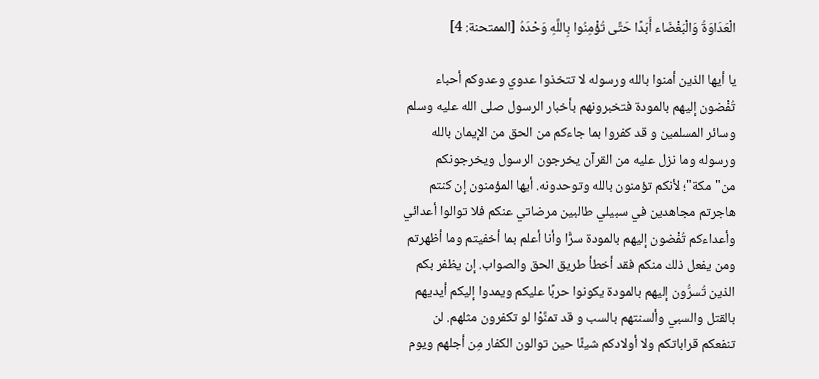الْعَدَاوَةُ وَالْبَغْضَاء أَبَدًا حَتَّى تُؤْمِنُوا بِاللَّهِ وَحْدَهُ [الممتحنة: 4]

يا أيها الذين أمنوا بالله ورسوله لا تتخذوا عدوي وعدوكم أحباء تُفْضون إليهم بالمودة فتخبرونهم بأخبار الرسول صلى الله عليه وسلم وسائر المسلمين و قد كفروا بما جاءكم من الحق من الإيمان بالله ورسوله وما نزل عليه من القرآن يخرجون الرسول ويخرجونكم من"مكة"؛ لأنكم تؤمنون بالله وتوحدونه. أيها المؤمنون إن كنتم هاجرتم مجاهدين في سبيلي طالبين مرضاتي عنكم فلا توالوا أعدائي وأعداءكم تُفْضون إليهم بالمودة سرًّا وأنا أعلم بما أخفيتم وما أظهرتم ومن يفعل ذلك منكم فقد أخطأ طريق الحق والصواب. إن يظفر بكم الذين تُسرُّون إليهم بالمودة يكونوا حربًا عليكم ويمدوا إليكم أيديهم بالقتل والسبي وألسنتهم بالسب و قد تمنَّوْا لو تكفرون مثلهم. لن تنفعكم قراباتكم ولا أولادكم شيئًا حين توالون الكفار مِن أجلهم ويوم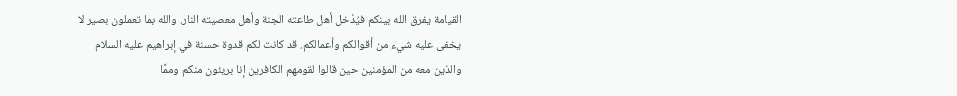القيامة يفرق الله بينكم فيُدْخل أهل طاعته الجنة وأهل معصيته النار. والله بما تعملون بصير لا يخفى عليه شيء من أقوالكم وأعمالكم. قد كانت لكم قدوة حسنة في إبراهيم عليه السلام والذين معه من المؤمنين حين قالوا لقومهم الكافرين إنا بريئون منكم وممَّا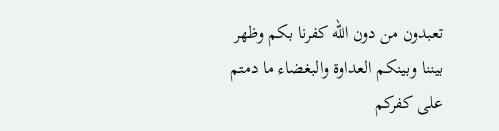تعبدون من دون الله كفرنا بكم وظهر بيننا وبينكم العداوة والبغضاء ما دمتم على كفركم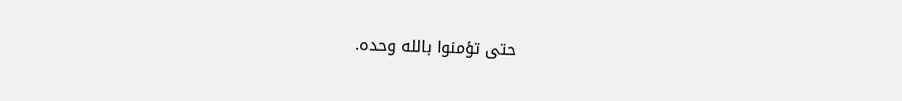حتى تؤمنوا بالله وحده.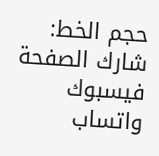حجم الخط:
شارك الصفحة
فيسبوك واتساب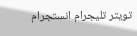تويتر تليجرام انستجرام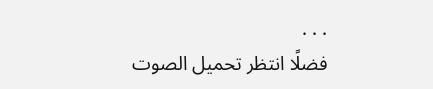. . .
فضلًا انتظر تحميل الصوت